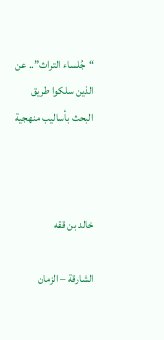“جُلساء التراث”.. عن الذين سلكوا طريق البحث بأساليب منهجية



خالد بن ققه

الشارقة – الزمان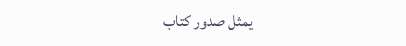يمثل صدور كتاب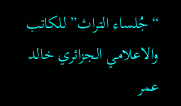“جُلساء التراث” للكاتب والاعلامي الجزائري خالد عمر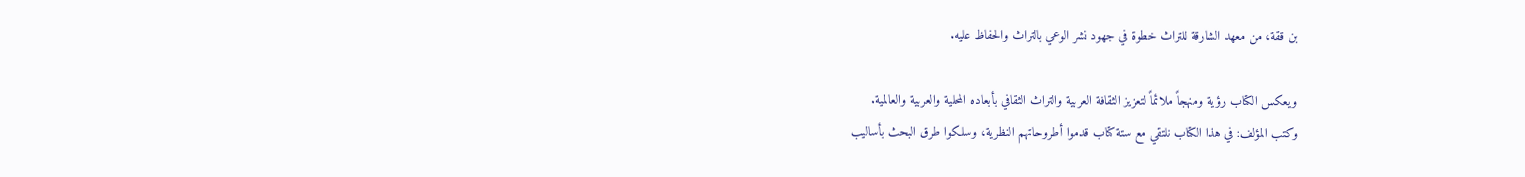بن ققة، من معهد الشارقة للتراث خطوة في جهود نشر الوعي بالتراث والحفاظ عليه.

ويعكس الكتاب رؤية ومنهجاً ملائماً لتعزيز الثقافة العربية والتراث الثقافي بأبعاده المحلية والعربية والعالمية.
وكتب المؤلف: في هذا الكتاب نلتقي مع ستة كتاب قدموا أطروحاتهم النظرية، وسلكوا طرق البحث بأساليب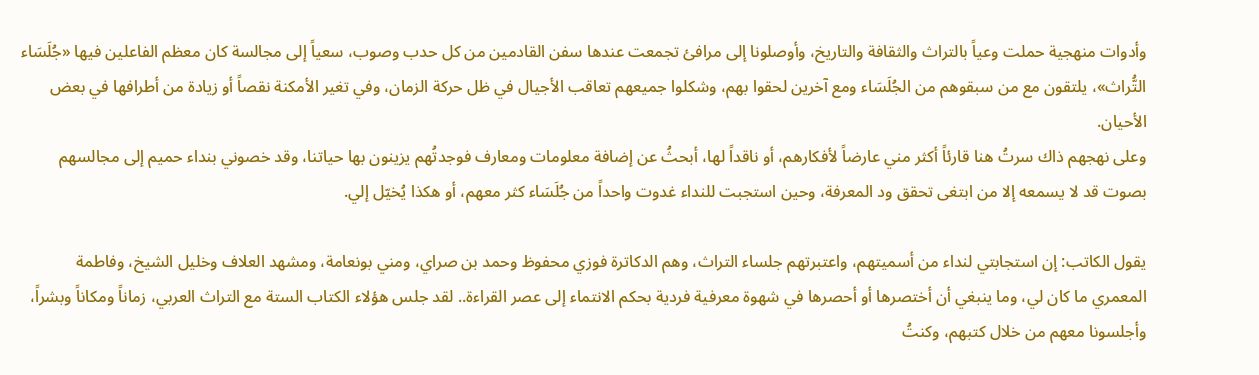وأدوات منهجية حملت وعياً بالتراث والثقافة والتاريخ، وأوصلونا إلى مرافئ تجمعت عندها سفن القادمين من كل حدب وصوب، سعياً إلى مجالسة كان معظم الفاعلين فيها «جُلَسَاء التُّراث»، يلتقون مع من سبقوهم من الجُلَسَاء ومع آخرين لحقوا بهم، وشكلوا جميعهم تعاقب الأجيال في ظل حركة الزمان، وفي تغير الأمكنة نقصاً أو زيادة من أطرافها في بعض الأحيان.
وعلى نهجهم ذاك سرتُ هنا قارئاً أكثر مني عارضاً لأفكارهم، أو ناقداً لها، أبحثُ عن إضافة معلومات ومعارف فوجدتُهم يزينون بها حياتنا، وقد خصوني بنداء حميم إلى مجالسهم بصوت قد لا يسمعه إلا من ابتغى تحقق ود المعرفة، وحين استجبت للنداء غدوت واحداً من جُلَسَاء كثر معهم، أو هكذا يُخيّل إلي.

يقول الكاتب: إن استجابتي لنداء من أسميتهم، واعتبرتهم جلساء التراث، وهم الدكاترة فوزي محفوظ وحمد بن صراي، ومني بونعامة، ومشهد العلاف وخليل الشيخ، وفاطمة المعمري ما كان لي، وما ينبغي أن أختصرها أو أحصرها في شهوة معرفية فردية بحكم الانتماء إلى عصر القراءة.. لقد جلس هؤلاء الكتاب الستة مع التراث العربي، زماناً ومكاناً وبشراً، وأجلسونا معهم من خلال كتبهم، وكنتُ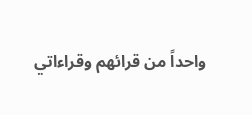واحداً من قرائهم وقراءاتي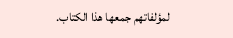لمؤلفاتهم جمعها هذا الكتاب.